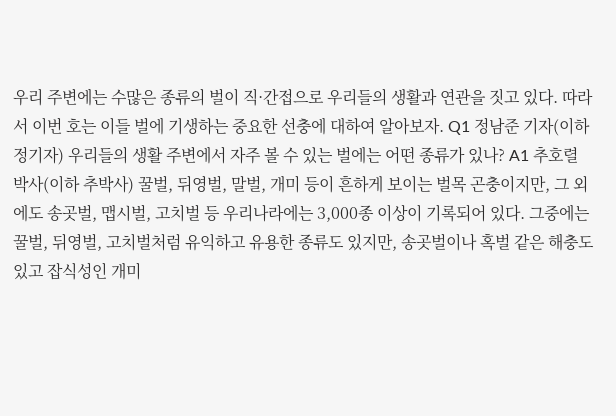우리 주변에는 수많은 종류의 벌이 직·간접으로 우리들의 생활과 연관을 짓고 있다. 따라서 이번 호는 이들 벌에 기생하는 중요한 선충에 대하여 알아보자. Q1 정남준 기자(이하 정기자) 우리들의 생활 주변에서 자주 볼 수 있는 벌에는 어떤 종류가 있나? A1 추호렬 박사(이하 추박사) 꿀벌, 뒤영벌, 말벌, 개미 등이 흔하게 보이는 벌목 곤충이지만, 그 외에도 송곳벌, 맵시벌, 고치벌 등 우리나라에는 3,000종 이상이 기록되어 있다. 그중에는 꿀벌, 뒤영벌, 고치벌처럼 유익하고 유용한 종류도 있지만, 송곳벌이나 혹벌 같은 해충도 있고 잡식성인 개미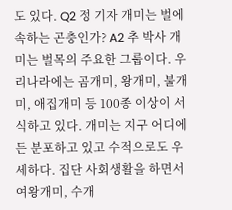도 있다. Q2 정 기자 개미는 벌에 속하는 곤충인가? A2 추 박사 개미는 벌목의 주요한 그룹이다. 우리나라에는 곰개미, 왕개미, 불개미, 애집개미 등 100종 이상이 서식하고 있다. 개미는 지구 어디에든 분포하고 있고 수적으로도 우세하다. 집단 사회생활을 하면서 여왕개미, 수개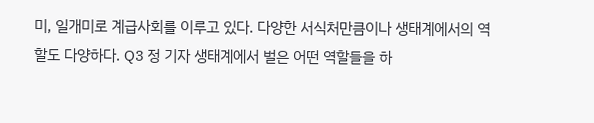미, 일개미로 계급사회를 이루고 있다. 다양한 서식처만큼이나 생태계에서의 역할도 다양하다. Q3 정 기자 생태계에서 벌은 어떤 역할들을 하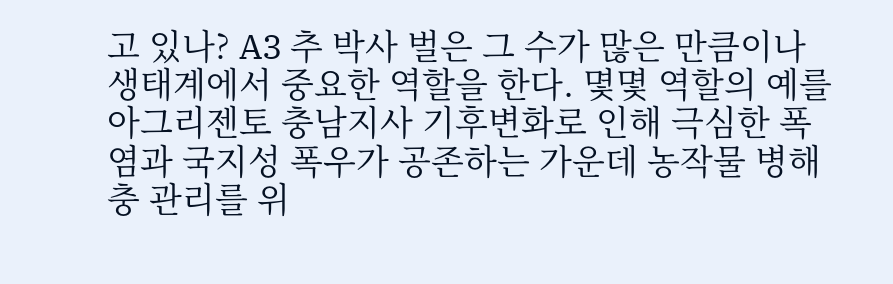고 있나? A3 추 박사 벌은 그 수가 많은 만큼이나 생태계에서 중요한 역할을 한다. 몇몇 역할의 예를
아그리젠토 충남지사 기후변화로 인해 극심한 폭염과 국지성 폭우가 공존하는 가운데 농작물 병해충 관리를 위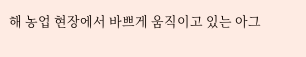해 농업 현장에서 바쁘게 움직이고 있는 아그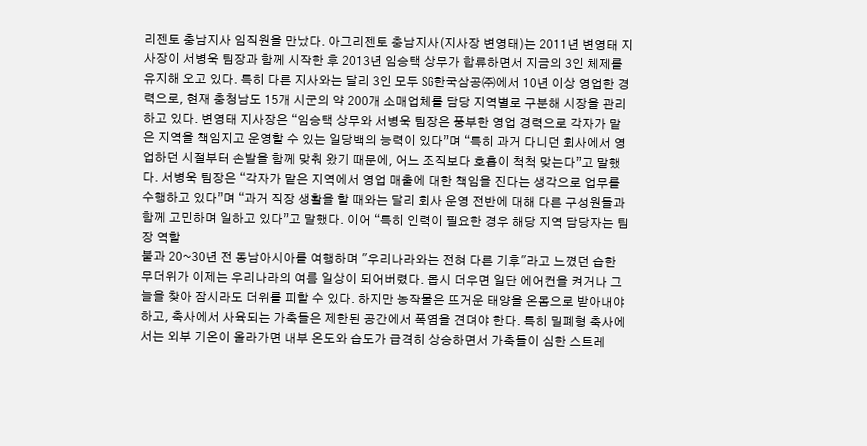리젠토 충남지사 임직원을 만났다. 아그리젠토 충남지사(지사장 변영태)는 2011년 변영태 지사장이 서병욱 팀장과 함께 시작한 후 2013년 임승택 상무가 합류하면서 지금의 3인 체제를 유지해 오고 있다. 특히 다른 지사와는 달리 3인 모두 SG한국삼공㈜에서 10년 이상 영업한 경력으로, 현재 충청남도 15개 시군의 약 200개 소매업체를 담당 지역별로 구분해 시장을 관리하고 있다. 변영태 지사장은 “임승택 상무와 서병욱 팀장은 풍부한 영업 경력으로 각자가 맡은 지역을 책임지고 운영할 수 있는 일당백의 능력이 있다”며 “특히 과거 다니던 회사에서 영업하던 시절부터 손발을 함께 맞춰 왔기 때문에, 어느 조직보다 호흡이 척척 맞는다”고 말했다. 서병욱 팀장은 “각자가 맡은 지역에서 영업 매출에 대한 책임을 진다는 생각으로 업무를 수행하고 있다”며 “과거 직장 생활을 할 때와는 달리 회사 운영 전반에 대해 다른 구성원들과 함께 고민하며 일하고 있다”고 말했다. 이어 “특히 인력이 필요한 경우 해당 지역 담당자는 팀장 역할
불과 20~30년 전 동남아시아를 여행하며 "우리나라와는 전혀 다른 기후"라고 느꼈던 습한 무더위가 이제는 우리나라의 여름 일상이 되어버렸다. 몹시 더우면 일단 에어컨을 켜거나 그늘을 찾아 잠시라도 더위를 피할 수 있다. 하지만 농작물은 뜨거운 태양을 온몸으로 받아내야 하고, 축사에서 사육되는 가축들은 제한된 공간에서 폭염을 견뎌야 한다. 특히 밀폐형 축사에서는 외부 기온이 올라가면 내부 온도와 습도가 급격히 상승하면서 가축들이 심한 스트레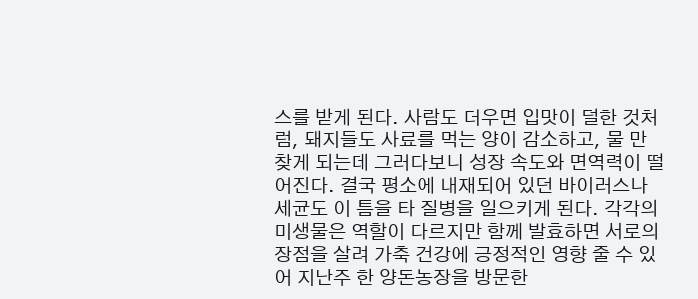스를 받게 된다. 사람도 더우면 입맛이 덜한 것처럼, 돼지들도 사료를 먹는 양이 감소하고, 물 만 찾게 되는데 그러다보니 성장 속도와 면역력이 떨어진다. 결국 평소에 내재되어 있던 바이러스나 세균도 이 틈을 타 질병을 일으키게 된다. 각각의 미생물은 역할이 다르지만 함께 발효하면 서로의 장점을 살려 가축 건강에 긍정적인 영향 줄 수 있어 지난주 한 양돈농장을 방문한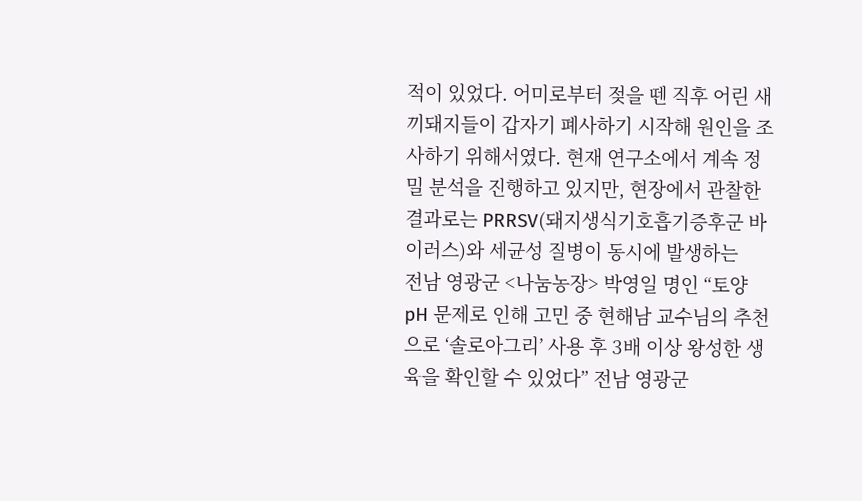적이 있었다. 어미로부터 젖을 뗀 직후 어린 새끼돼지들이 갑자기 폐사하기 시작해 원인을 조사하기 위해서였다. 현재 연구소에서 계속 정밀 분석을 진행하고 있지만, 현장에서 관찰한 결과로는 PRRSV(돼지생식기호흡기증후군 바이러스)와 세균성 질병이 동시에 발생하는
전남 영광군 <나눔농장> 박영일 명인 “토양 pH 문제로 인해 고민 중 현해남 교수님의 추천으로 ‘솔로아그리’ 사용 후 3배 이상 왕성한 생육을 확인할 수 있었다” 전남 영광군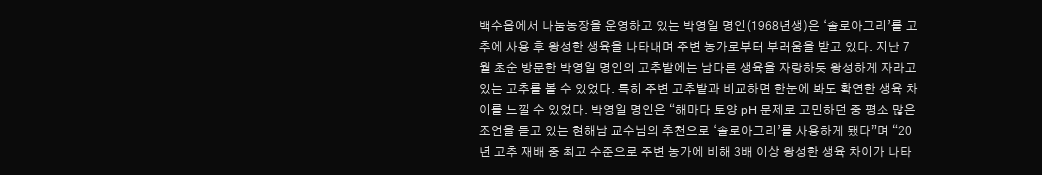백수읍에서 나눔농장을 운영하고 있는 박영일 명인(1968년생)은 ‘솔로아그리’를 고추에 사용 후 왕성한 생육을 나타내며 주변 농가로부터 부러움을 받고 있다. 지난 7월 초순 방문한 박영일 명인의 고추밭에는 남다른 생육을 자랑하듯 왕성하게 자라고 있는 고추를 볼 수 있었다. 특히 주변 고추밭과 비교하면 한눈에 봐도 확연한 생육 차이를 느낄 수 있었다. 박영일 명인은 “해마다 토양 pH 문제로 고민하던 중 평소 많은 조언을 듣고 있는 현해남 교수님의 추천으로 ‘솔로아그리’를 사용하게 됐다”며 “20년 고추 재배 중 최고 수준으로 주변 농가에 비해 3배 이상 왕성한 생육 차이가 나타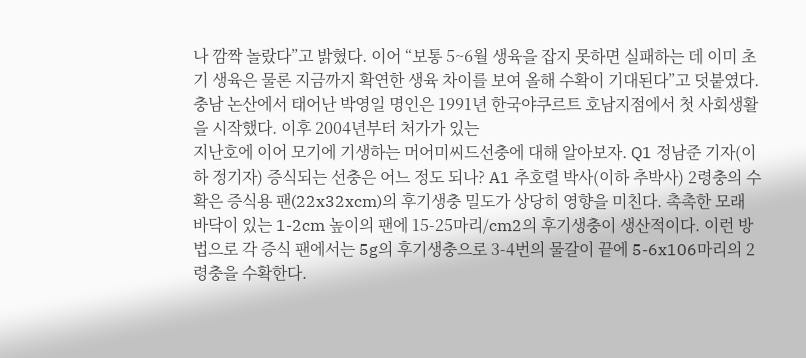나 깜짝 놀랐다”고 밝혔다. 이어 “보통 5~6월 생육을 잡지 못하면 실패하는 데 이미 초기 생육은 물론 지금까지 확연한 생육 차이를 보여 올해 수확이 기대된다”고 덧붙였다. 충남 논산에서 태어난 박영일 명인은 1991년 한국야쿠르트 호남지점에서 첫 사회생활을 시작했다. 이후 2004년부터 처가가 있는
지난호에 이어 모기에 기생하는 머어미씨드선충에 대해 알아보자. Q1 정남준 기자(이하 정기자) 증식되는 선충은 어느 정도 되나? A1 추호렬 박사(이하 추박사) 2령충의 수확은 증식용 팬(22x32xcm)의 후기생충 밀도가 상당히 영향을 미친다. 촉촉한 모래 바닥이 있는 1-2cm 높이의 팬에 15-25마리/cm2의 후기생충이 생산적이다. 이런 방법으로 각 증식 팬에서는 5g의 후기생충으로 3-4번의 물갈이 끝에 5-6x106마리의 2령충을 수확한다.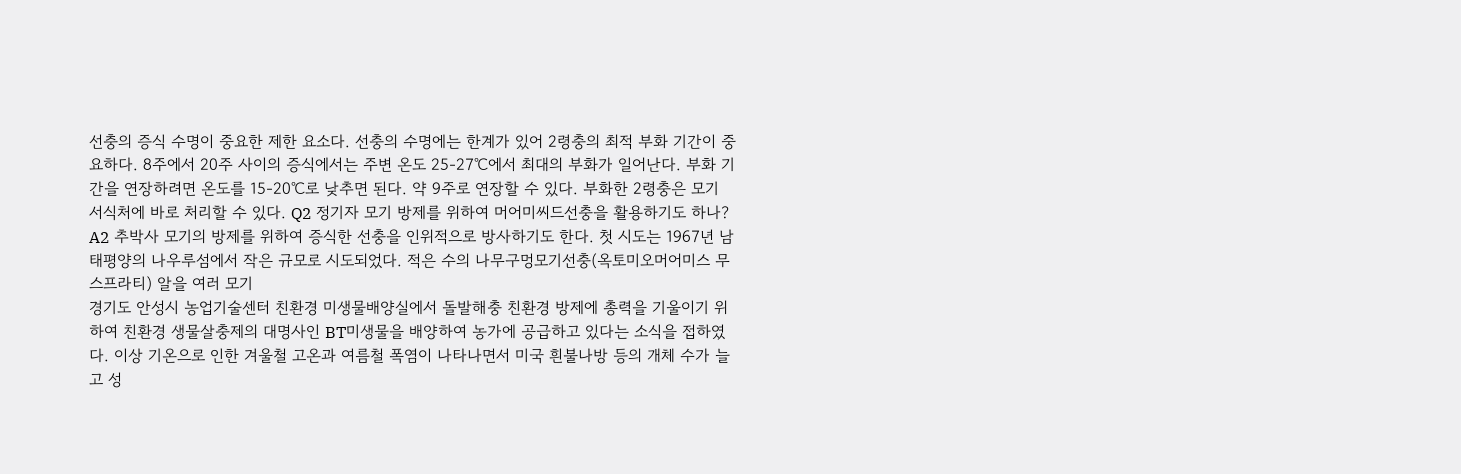선충의 증식 수명이 중요한 제한 요소다. 선충의 수명에는 한계가 있어 2령충의 최적 부화 기간이 중요하다. 8주에서 20주 사이의 증식에서는 주변 온도 25-27℃에서 최대의 부화가 일어난다. 부화 기간을 연장하려면 온도를 15-20℃로 낮추면 된다. 약 9주로 연장할 수 있다. 부화한 2령충은 모기 서식처에 바로 처리할 수 있다. Q2 정기자 모기 방제를 위하여 머어미씨드선충을 활용하기도 하나? A2 추박사 모기의 방제를 위하여 증식한 선충을 인위적으로 방사하기도 한다. 첫 시도는 1967년 남태평양의 나우루섬에서 작은 규모로 시도되었다. 적은 수의 나무구멍모기선충(옥토미오머어미스 무스프라티) 알을 여러 모기
경기도 안성시 농업기술센터 친환경 미생물배양실에서 돌발해충 친환경 방제에 총력을 기울이기 위하여 친환경 생물살충제의 대명사인 BT미생물을 배양하여 농가에 공급하고 있다는 소식을 접하였다. 이상 기온으로 인한 겨울철 고온과 여름철 폭염이 나타나면서 미국 흰불나방 등의 개체 수가 늘고 성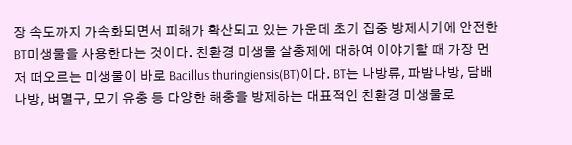장 속도까지 가속화되면서 피해가 확산되고 있는 가운데 초기 집중 방제시기에 안전한 BT미생물을 사용한다는 것이다. 친환경 미생물 살충제에 대하여 이야기할 때 가장 먼저 떠오르는 미생물이 바로 Bacillus thuringiensis(BT)이다. BT는 나방류, 파밤나방, 담배나방, 벼멸구, 모기 유충 등 다양한 해충을 방제하는 대표적인 친환경 미생물로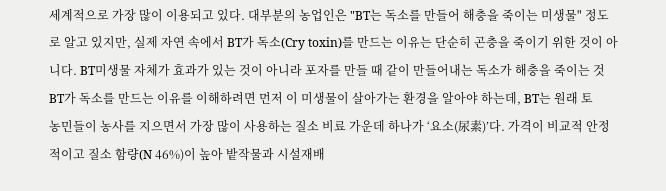세계적으로 가장 많이 이용되고 있다. 대부분의 농업인은 "BT는 독소를 만들어 해충을 죽이는 미생물" 정도로 알고 있지만, 실제 자연 속에서 BT가 독소(Cry toxin)를 만드는 이유는 단순히 곤충을 죽이기 위한 것이 아니다. BT미생물 자체가 효과가 있는 것이 아니라 포자를 만들 때 같이 만들어내는 독소가 해충을 죽이는 것 BT가 독소를 만드는 이유를 이해하려면 먼저 이 미생물이 살아가는 환경을 알아야 하는데, BT는 원래 토
농민들이 농사를 지으면서 가장 많이 사용하는 질소 비료 가운데 하나가 ‘요소(尿素)’다. 가격이 비교적 안정적이고 질소 함량(N 46%)이 높아 밭작물과 시설재배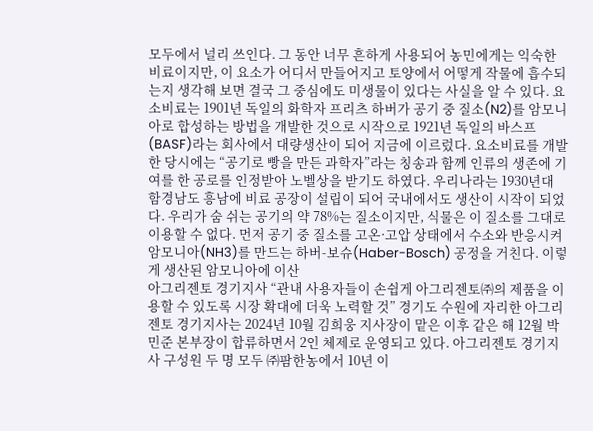모두에서 널리 쓰인다. 그 동안 너무 흔하게 사용되어 농민에게는 익숙한 비료이지만, 이 요소가 어디서 만들어지고 토양에서 어떻게 작물에 흡수되는지 생각해 보면 결국 그 중심에도 미생물이 있다는 사실을 알 수 있다. 요소비료는 1901년 독일의 화학자 프리츠 하버가 공기 중 질소(N2)를 암모니아로 합성하는 방법을 개발한 것으로 시작으로 1921년 독일의 바스프(BASF)라는 회사에서 대량생산이 되어 지금에 이르렀다. 요소비료를 개발한 당시에는 “공기로 빵을 만든 과학자”라는 칭송과 함께 인류의 생존에 기여를 한 공로를 인정받아 노벨상을 받기도 하였다. 우리나라는 1930년대 함경남도 흥남에 비료 공장이 설립이 되어 국내에서도 생산이 시작이 되었다. 우리가 숨 쉬는 공기의 약 78%는 질소이지만, 식물은 이 질소를 그대로 이용할 수 없다. 먼저 공기 중 질소를 고온·고압 상태에서 수소와 반응시켜 암모니아(NH3)를 만드는 하버-보슈(Haber-Bosch) 공정을 거친다. 이렇게 생산된 암모니아에 이산
아그리젠토 경기지사 “관내 사용자들이 손쉽게 아그리젠토㈜의 제품을 이용할 수 있도록 시장 확대에 더욱 노력할 것” 경기도 수원에 자리한 아그리젠토 경기지사는 2024년 10월 김희웅 지사장이 맡은 이후 같은 해 12월 박민준 본부장이 합류하면서 2인 체제로 운영되고 있다. 아그리젠토 경기지사 구성원 두 명 모두 ㈜팜한농에서 10년 이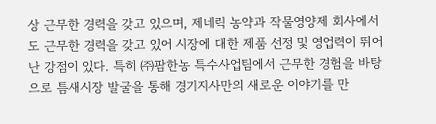상 근무한 경력을 갖고 있으며, 제네릭 농약과 작물영양제 회사에서도 근무한 경력을 갖고 있어 시장에 대한 제품 선정 및 영업력이 뛰어난 강점이 있다. 특히 ㈜팜한농 특수사업팀에서 근무한 경험을 바탕으로 틈새시장 발굴을 통해 경기지사만의 새로운 이야기를 만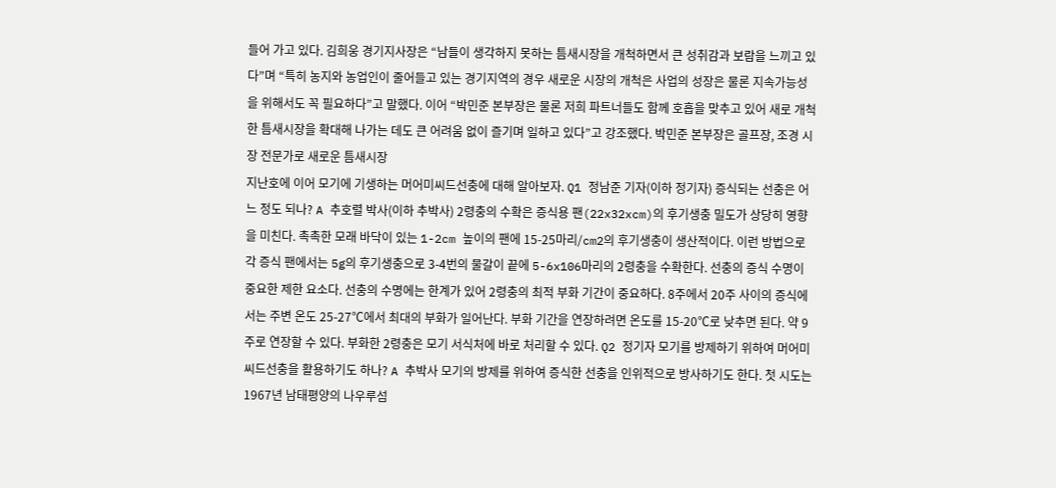들어 가고 있다. 김희웅 경기지사장은 “남들이 생각하지 못하는 틈새시장을 개척하면서 큰 성취감과 보람을 느끼고 있다”며 “특히 농지와 농업인이 줄어들고 있는 경기지역의 경우 새로운 시장의 개척은 사업의 성장은 물론 지속가능성을 위해서도 꼭 필요하다”고 말했다. 이어 “박민준 본부장은 물론 저희 파트너들도 함께 호흡을 맞추고 있어 새로 개척한 틈새시장을 확대해 나가는 데도 큰 어려움 없이 즐기며 일하고 있다”고 강조했다. 박민준 본부장은 골프장, 조경 시장 전문가로 새로운 틈새시장
지난호에 이어 모기에 기생하는 머어미씨드선충에 대해 알아보자. Q1 정남준 기자(이하 정기자) 증식되는 선충은 어느 정도 되나? A 추호렬 박사(이하 추박사) 2령충의 수확은 증식용 팬(22x32xcm)의 후기생충 밀도가 상당히 영향을 미친다. 촉촉한 모래 바닥이 있는 1-2cm 높이의 팬에 15-25마리/cm2의 후기생충이 생산적이다. 이런 방법으로 각 증식 팬에서는 5g의 후기생충으로 3-4번의 물갈이 끝에 5-6x106마리의 2령충을 수확한다. 선충의 증식 수명이 중요한 제한 요소다. 선충의 수명에는 한계가 있어 2령충의 최적 부화 기간이 중요하다. 8주에서 20주 사이의 증식에서는 주변 온도 25-27℃에서 최대의 부화가 일어난다. 부화 기간을 연장하려면 온도를 15-20℃로 낮추면 된다. 약 9주로 연장할 수 있다. 부화한 2령충은 모기 서식처에 바로 처리할 수 있다. Q2 정기자 모기를 방제하기 위하여 머어미씨드선충을 활용하기도 하나? A 추박사 모기의 방제를 위하여 증식한 선충을 인위적으로 방사하기도 한다. 첫 시도는 1967년 남태평양의 나우루섬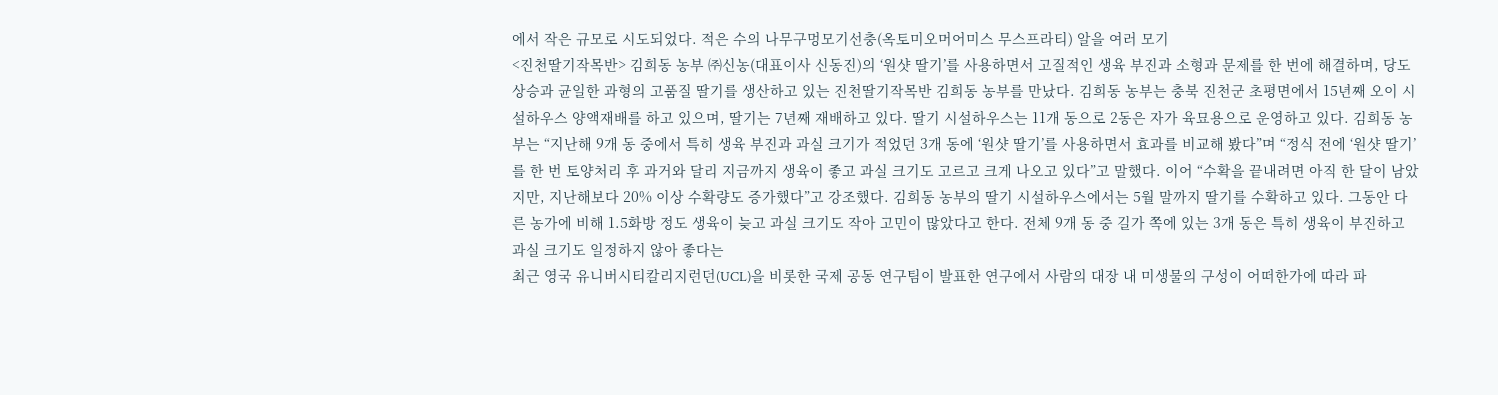에서 작은 규모로 시도되었다. 적은 수의 나무구멍모기선충(옥토미오머어미스 무스프라티) 알을 여러 모기
<진천딸기작목반> 김희동 농부 ㈜신농(대표이사 신동진)의 ‘원샷 딸기’를 사용하면서 고질적인 생육 부진과 소형과 문제를 한 번에 해결하며, 당도 상승과 균일한 과형의 고품질 딸기를 생산하고 있는 진천딸기작목반 김희동 농부를 만났다. 김희동 농부는 충북 진천군 초평면에서 15년째 오이 시설하우스 양액재배를 하고 있으며, 딸기는 7년째 재배하고 있다. 딸기 시설하우스는 11개 동으로 2동은 자가 육묘용으로 운영하고 있다. 김희동 농부는 “지난해 9개 동 중에서 특히 생육 부진과 과실 크기가 적었던 3개 동에 ‘원샷 딸기’를 사용하면서 효과를 비교해 봤다”며 “정식 전에 ‘원샷 딸기’를 한 번 토양처리 후 과거와 달리 지금까지 생육이 좋고 과실 크기도 고르고 크게 나오고 있다”고 말했다. 이어 “수확을 끝내려면 아직 한 달이 남았지만, 지난해보다 20% 이상 수확량도 증가했다”고 강조했다. 김희동 농부의 딸기 시설하우스에서는 5월 말까지 딸기를 수확하고 있다. 그동안 다른 농가에 비해 1.5화방 정도 생육이 늦고 과실 크기도 작아 고민이 많았다고 한다. 전체 9개 동 중 길가 쪽에 있는 3개 동은 특히 생육이 부진하고 과실 크기도 일정하지 않아 좋다는
최근 영국 유니버시티칼리지런던(UCL)을 비롯한 국제 공동 연구팀이 발표한 연구에서 사람의 대장 내 미생물의 구성이 어떠한가에 따라 파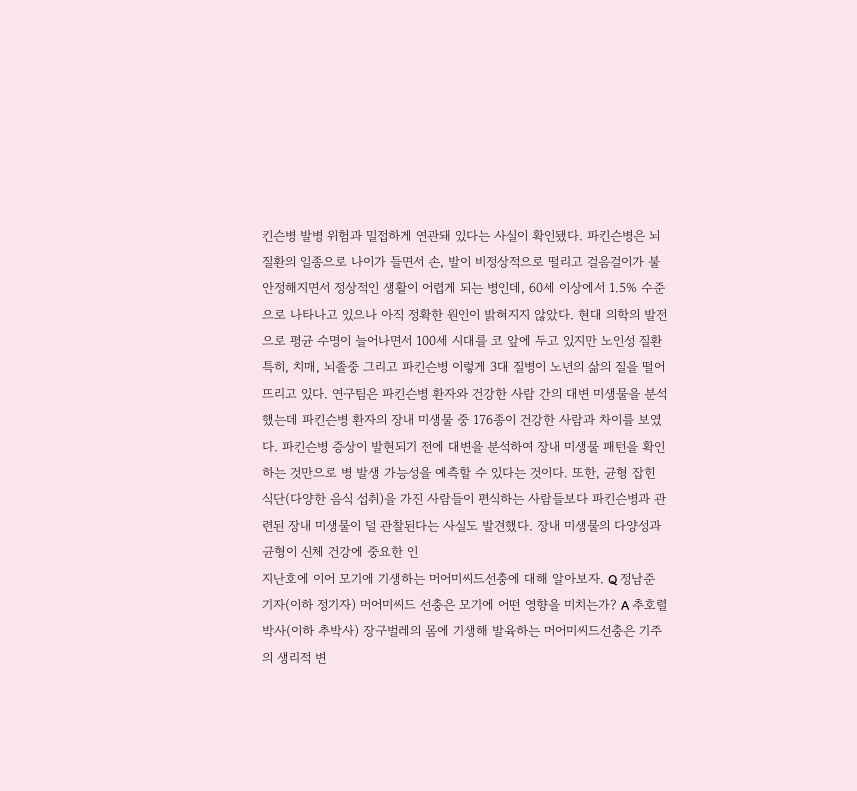킨슨병 발병 위험과 밀접하게 연관돼 있다는 사실이 확인됐다. 파킨슨병은 뇌 질환의 일종으로 나이가 들면서 손, 발이 비정상적으로 떨리고 걸음걸이가 불안정해지면서 정상적인 생활이 어렵게 되는 병인데, 60세 이상에서 1.5% 수준으로 나타나고 있으나 아직 정확한 원인이 밝혀지지 않았다. 현대 의학의 발전으로 평균 수명이 늘어나면서 100세 시대를 코 앞에 두고 있지만 노인성 질환 특히, 치매, 뇌졸중 그리고 파킨슨병 이렇게 3대 질병이 노년의 삶의 질을 떨어뜨리고 있다. 연구팀은 파킨슨병 환자와 건강한 사람 간의 대변 미생물을 분석했는데 파킨슨병 환자의 장내 미생물 중 176종이 건강한 사람과 차이를 보였다. 파킨슨병 증상이 발현되기 전에 대변을 분석하여 장내 미생물 패턴을 확인하는 것만으로 병 발생 가능성을 예측할 수 있다는 것이다. 또한, 균형 잡힌 식단(다양한 음식 섭취)을 가진 사람들이 편식하는 사람들보다 파킨슨병과 관련된 장내 미생물이 덜 관찰된다는 사실도 발견했다. 장내 미생물의 다양성과 균형이 신체 건강에 중요한 인
지난호에 이어 모기에 기생하는 머어미씨드선충에 대해 알아보자. Q 정남준 기자(이하 정기자) 머어미씨드 선충은 모기에 어떤 영향을 미치는가? A 추호렬 박사(이하 추박사) 장구벌레의 몸에 기생해 발육하는 머어미씨드선충은 기주의 생리적 변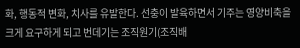화, 행동적 변화, 치사를 유발한다. 선충이 발육하면서 기주는 영양비축을 크게 요구하게 되고 번데기는 조직원기(조직배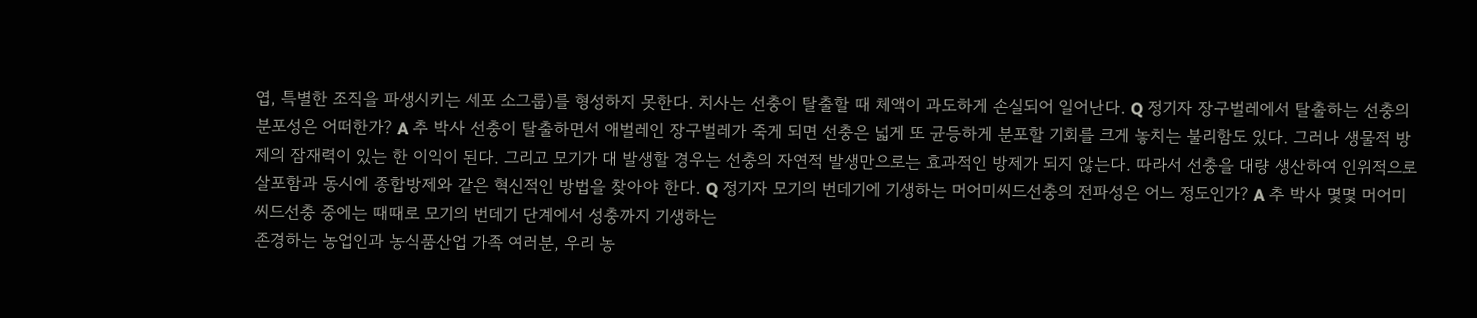엽, 특별한 조직을 파생시키는 세포 소그룹)를 형성하지 못한다. 치사는 선충이 탈출할 때 체액이 과도하게 손실되어 일어난다. Q 정기자 장구벌레에서 탈출하는 선충의 분포성은 어떠한가? A 추 박사 선충이 탈출하면서 애벌레인 장구벌레가 죽게 되면 선충은 넓게 또 균등하게 분포할 기회를 크게 놓치는 불리함도 있다. 그러나 생물적 방제의 잠재력이 있는 한 이익이 된다. 그리고 모기가 대 발생할 경우는 선충의 자연적 발생만으로는 효과적인 방제가 되지 않는다. 따라서 선충을 대량 생산하여 인위적으로 살포함과 동시에 종합방제와 같은 혁신적인 방법을 찾아야 한다. Q 정기자 모기의 번데기에 기생하는 머어미씨드선충의 전파성은 어느 정도인가? A 추 박사 몇몇 머어미씨드선충 중에는 때때로 모기의 번데기 단계에서 성충까지 기생하는
존경하는 농업인과 농식품산업 가족 여러분, 우리 농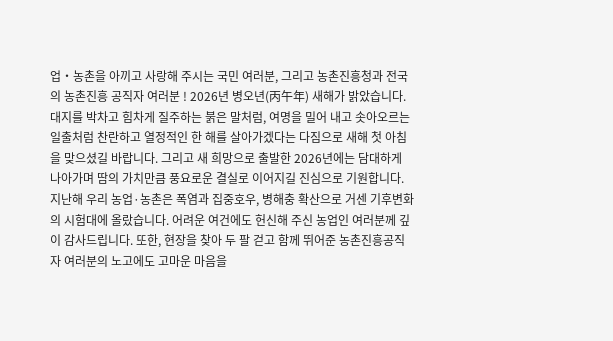업‧농촌을 아끼고 사랑해 주시는 국민 여러분, 그리고 농촌진흥청과 전국의 농촌진흥 공직자 여러분 ! 2026년 병오년(丙午年) 새해가 밝았습니다. 대지를 박차고 힘차게 질주하는 붉은 말처럼, 여명을 밀어 내고 솟아오르는 일출처럼 찬란하고 열정적인 한 해를 살아가겠다는 다짐으로 새해 첫 아침을 맞으셨길 바랍니다. 그리고 새 희망으로 출발한 2026년에는 담대하게 나아가며 땀의 가치만큼 풍요로운 결실로 이어지길 진심으로 기원합니다. 지난해 우리 농업·농촌은 폭염과 집중호우, 병해충 확산으로 거센 기후변화의 시험대에 올랐습니다. 어려운 여건에도 헌신해 주신 농업인 여러분께 깊이 감사드립니다. 또한, 현장을 찾아 두 팔 걷고 함께 뛰어준 농촌진흥공직자 여러분의 노고에도 고마운 마음을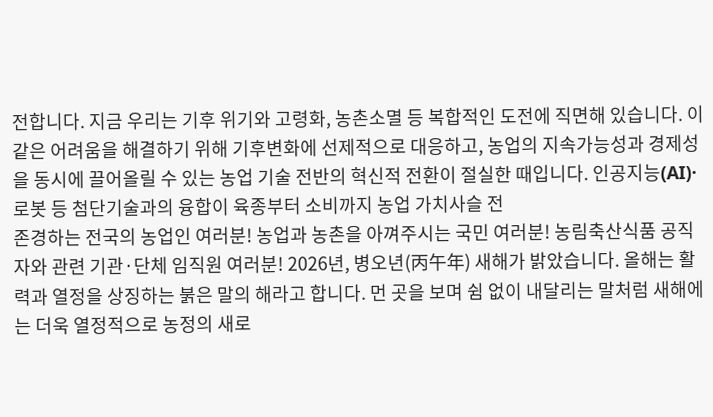전합니다. 지금 우리는 기후 위기와 고령화, 농촌소멸 등 복합적인 도전에 직면해 있습니다. 이 같은 어려움을 해결하기 위해 기후변화에 선제적으로 대응하고, 농업의 지속가능성과 경제성을 동시에 끌어올릴 수 있는 농업 기술 전반의 혁신적 전환이 절실한 때입니다. 인공지능(AI)·로봇 등 첨단기술과의 융합이 육종부터 소비까지 농업 가치사슬 전
존경하는 전국의 농업인 여러분! 농업과 농촌을 아껴주시는 국민 여러분! 농림축산식품 공직자와 관련 기관·단체 임직원 여러분! 2026년, 병오년(丙午年) 새해가 밝았습니다. 올해는 활력과 열정을 상징하는 붉은 말의 해라고 합니다. 먼 곳을 보며 쉼 없이 내달리는 말처럼 새해에는 더욱 열정적으로 농정의 새로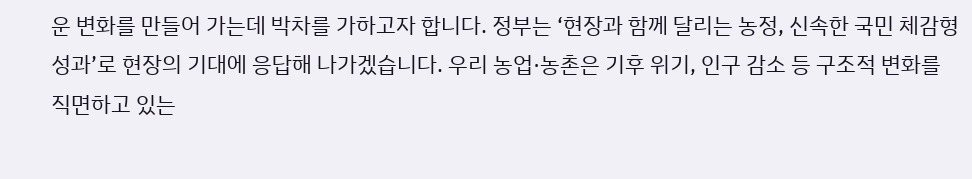운 변화를 만들어 가는데 박차를 가하고자 합니다. 정부는 ‘현장과 함께 달리는 농정, 신속한 국민 체감형 성과’로 현장의 기대에 응답해 나가겠습니다. 우리 농업·농촌은 기후 위기, 인구 감소 등 구조적 변화를 직면하고 있는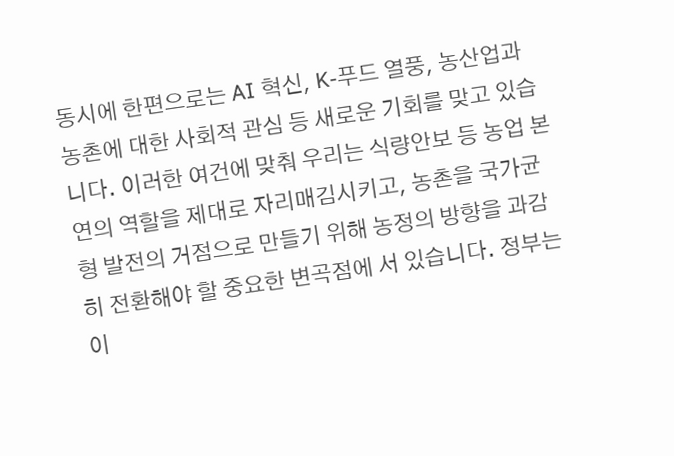동시에 한편으로는 AI 혁신, K-푸드 열풍, 농산업과 농촌에 대한 사회적 관심 등 새로운 기회를 맞고 있습니다. 이러한 여건에 맞춰 우리는 식량안보 등 농업 본연의 역할을 제대로 자리매김시키고, 농촌을 국가균형 발전의 거점으로 만들기 위해 농정의 방향을 과감히 전환해야 할 중요한 변곡점에 서 있습니다. 정부는 이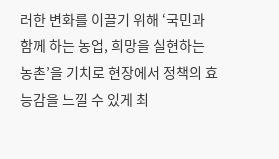러한 변화를 이끌기 위해 ‘국민과 함께 하는 농업, 희망을 실현하는 농촌’을 기치로 현장에서 정책의 효능감을 느낄 수 있게 최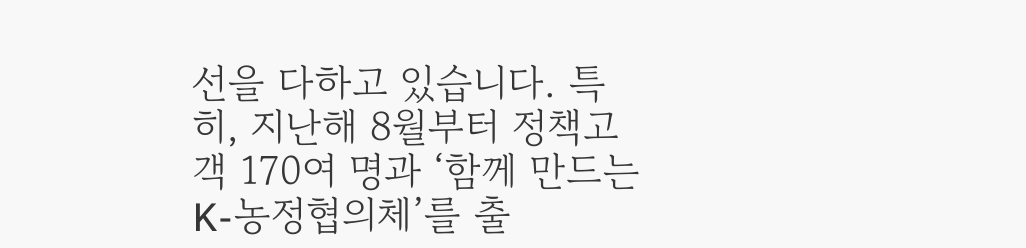선을 다하고 있습니다. 특히, 지난해 8월부터 정책고객 170여 명과 ‘함께 만드는 K-농정협의체’를 출